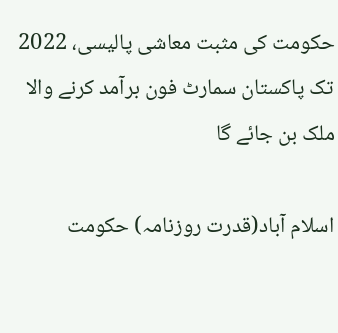حکومت کی مثبت معاشی پالیسی، 2022 تک پاکستان سمارٹ فون برآمد کرنے والا ملک بن جائے گا

اسلام آباد(قدرت روزنامہ) حکومت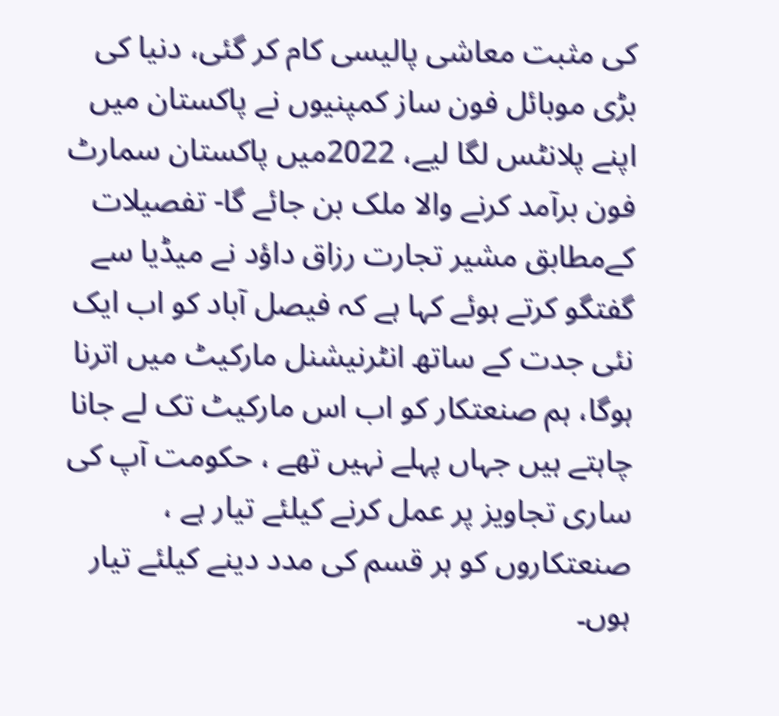کی مثبت معاشی پالیسی کام کر گئی، دنیا کی بڑی موبائل فون ساز کمپنیوں نے پاکستان میں اپنے پلانٹس لگا لیے، 2022میں پاکستان سمارٹ فون برآمد کرنے والا ملک بن جائے گا- تفصیلات کےمطابق مشیر تجارت رزاق داؤد نے میڈیا سے گفتگو کرتے ہوئے کہا ہے کہ فیصل آباد کو اب ایک نئی جدت کے ساتھ انٹرنیشنل مارکیٹ میں اترنا ہوگا، ہم صنعتکار کو اب اس مارکیٹ تک لے جانا چاہتے ہیں جہاں پہلے نہیں تھے ، حکومت آپ کی ساری تجاویز پر عمل کرنے کیلئے تیار ہے ، صنعتکاروں کو ہر قسم کی مدد دینے کیلئے تیار ہوں۔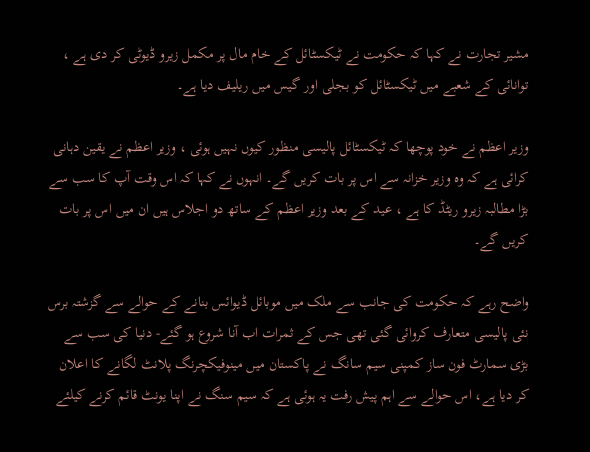مشیر تجارت نے کہا کہ حکومت نے ٹیکسٹائل کے خام مال پر مکمل زیرو ڈیوٹی کر دی ہے ، توانائی کے شعبے میں ٹیکسٹائل کو بجلی اور گیس میں ریلیف دیا ہے۔

وزیر اعظم نے خود پوچھا کہ ٹیکسٹائل پالیسی منظور کیوں نہیں ہوئی ، وزیر اعظم نے یقین دہانی کرائی ہے کہ وہ وزیر خزانہ سے اس پر بات کریں گے۔ انہوں نے کہا کہ اس وقت آپ کا سب سے بڑا مطالبہ زیرو ریٹڈ کا ہے ، عید کے بعد وزیر اعظم کے ساتھ دو اجلاس ہیں ان میں اس پر بات کریں گے۔

واضح رہے کہ حکومت کی جانب سے ملک میں موبائل ڈیوائس بنانے کے حوالے سے گزشتہ برس نئی پالیسی متعارف کروائی گئی تھی جس کے ثمرات اب آنا شروع ہو گئے- دنیا کی سب سے بڑی سمارٹ فون ساز کمپنی سیم سانگ نے پاکستان میں مینوفیکچرنگ پلانٹ لگانے کا اعلان کر دیا ہے، اس حوالے سے اہم پیش رفت یہ ہوئی ہے کہ سیم سنگ نے اپنا یونٹ قائم کرنے کیلئے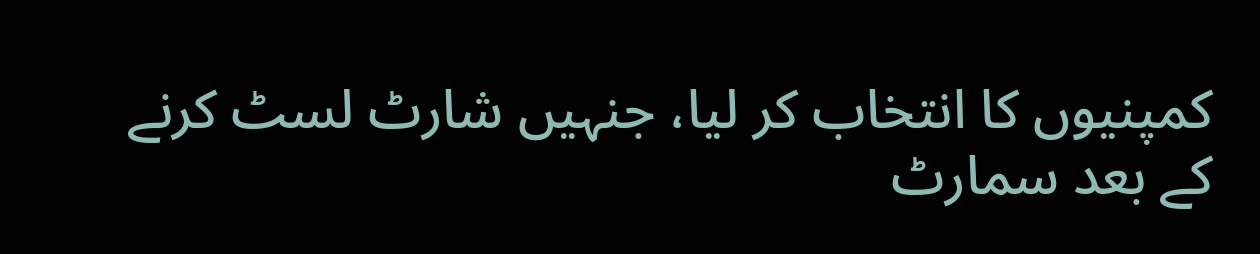کمپنیوں کا انتخاب کر لیا، جنہیں شارٹ لسٹ کرنے کے بعد سمارٹ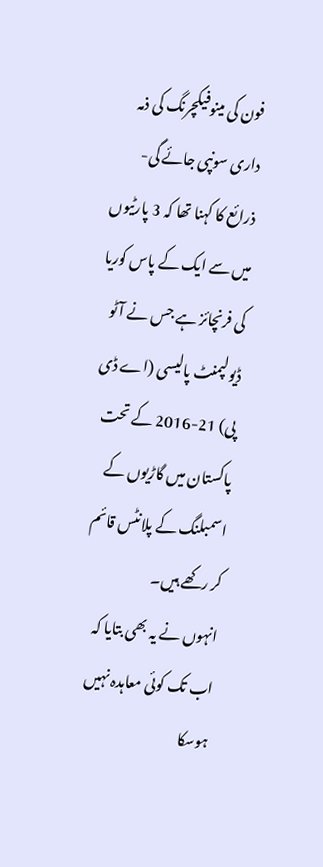فون کی مینوفیکچرنگ کی ذمہ داری سونپی جائے گی- ذرائع کا کہنا تھا کہ 3 پارٹیوں میں سے ایک کے پاس کوریا کی فرنچائز ہے جس نے آٹو ڈیولپمنٹ پالیسی (اے ڈی پی) 21-2016 کے تحت پاکستان میں گاڑیوں کے اسمبلنگ کے پلانٹس قائم کر رکھے ہیں۔
انہوں نے یہ بھی بتایا کہ اب تک کوئی معاہدہ نہیں ہوسکا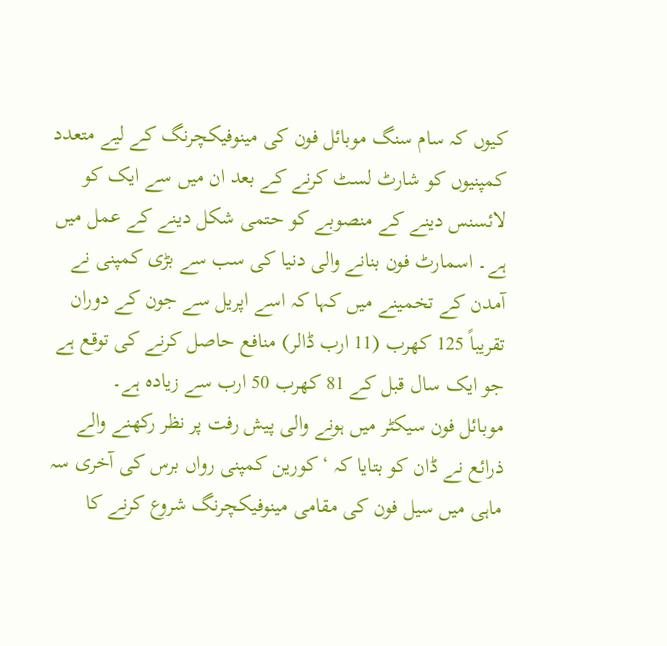کیوں کہ سام سنگ موبائل فون کی مینوفیکچرنگ کے لیے متعدد کمپنیوں کو شارٹ لسٹ کرنے کے بعد ان میں سے ایک کو لائسنس دینے کے منصوبے کو حتمی شکل دینے کے عمل میں ہے۔ اسمارٹ فون بنانے والی دنیا کی سب سے بڑی کمپنی نے آمدن کے تخمینے میں کہا کہ اسے اپریل سے جون کے دوران تقریباً 125 کھرب (11 ارب ڈالر) منافع حاصل کرنے کی توقع ہے جو ایک سال قبل کے 81 کھرب 50 ارب سے زیادہ ہے۔
موبائل فون سیکٹر میں ہونے والی پیش رفت پر نظر رکھنے والے ذرائع نے ڈان کو بتایا کہ ‘کورین کمپنی رواں برس کی آخری سہ ماہی میں سیل فون کی مقامی مینوفیکچرنگ شروع کرنے کا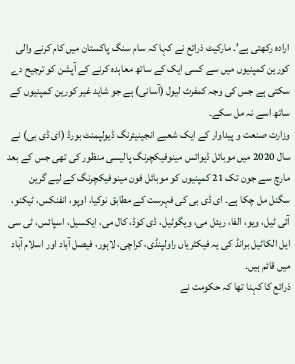ارادہ رکھتی ہے’۔ مارکیٹ ذرائع نے کہا کہ سام سنگ پاکستان میں کام کرنے والی کورین کمپنیوں میں سے کسی ایک کے ساتھ معاہدہ کرنے کے آپشن کو ترجیح دے سکتی ہے جس کی وجہ کمفرٹ لیول (آسانی) ہے جو شاید غیر کورین کمپنیوں کے ساتھ اسے نہ مل سکے۔
وزارت صنعت و پیداوار کے ایک شعبے انجینیئرنگ ڈیولپمنٹ بورڈ (ای ڈی بی) نے سال 2020 میں موبائل ڈیوائس مینوفیکچرنگ پالیسی منظور کی تھی جس کے بعد مارچ سے جون تک 21 کمپنیوں کو موبائل فون مینوفیکچرنگ کے لیے گرین سگنل مل چکا ہے۔ ای ڈی بی کی فہرست کے مطابق نوکیا، اوپو، انفنکس، ٹیکنو، آئی ٹیل، ویو، الفا، ریئل می، ویگوٹیل، ڈی کوڈ، کال می، ایکسیل، اسپائس، ٹی سی ایل الکاٹیل برانڈ کی یہ فیکٹریاں راولپنڈی، کراچی، لاہور، فیصل آباد اور اسلام آباد میں قائم ہیں۔
ذرائع کا کہنا تھا کہ حکومت نے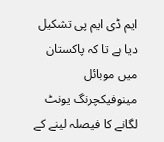ایم ڈی ایم پی تشکیل دیا ہے تا کہ پاکستان میں موبائل مینوفیکچرنگ یونٹ لگانے کا فیصلہ لینے کے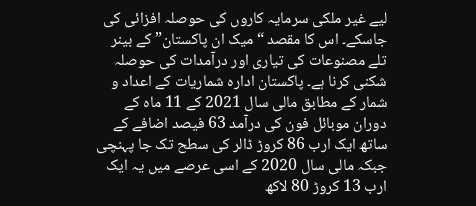لیے غیر ملکی سرمایہ کاروں کی حوصلہ افزائی کی جاسکے۔ اس کا مقصد “میک ان پاکستان” کے بینر تلے مصنوعات کی تیاری اور درآمدات کی حوصلہ شکنی کرنا ہے۔ پاکستان ادارہ شماریات کے اعداد و شمار کے مطابق مالی سال 2021 کے 11 ماہ کے دوران موبائل فون کی درآمد 63 فیصد اضافے کے ساتھ ایک ارب 86 کروڑ ڈالر کی سطح تک جا پہنچی جبکہ مالی سال 2020 کے اسی عرصے میں یہ ایک ارب 13 کروڑ 80 لاکھ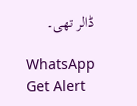ڈالر تھی۔

WhatsApp
Get Alert